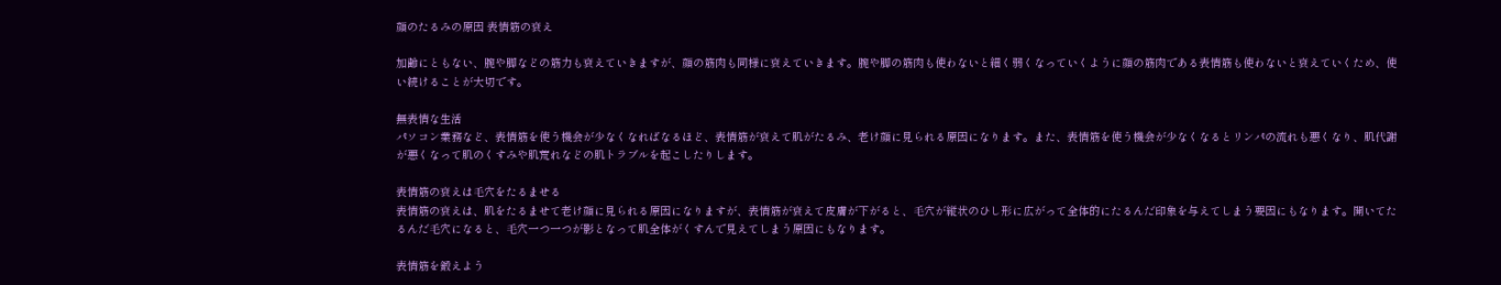顔のたるみの原因 表情筋の衰え

加齢にともない、腕や脚などの筋力も衰えていきますが、顔の筋肉も同様に衰えていきます。腕や脚の筋肉も使わないと細く弱くなっていくように顔の筋肉である表情筋も使わないと衰えていくため、使い続けることが大切です。

無表情な生活
パソコン業務など、表情筋を使う機会が少なくなればなるほど、表情筋が衰えて肌がたるみ、老け顔に見られる原因になります。また、表情筋を使う機会が少なくなるとリンパの流れも悪くなり、肌代謝が悪くなって肌のくすみや肌荒れなどの肌トラブルを起こしたりします。

表情筋の衰えは毛穴をたるませる
表情筋の衰えは、肌をたるませて老け顔に見られる原因になりますが、表情筋が衰えて皮膚が下がると、毛穴が縦状のひし形に広がって全体的にたるんだ印象を与えてしまう要因にもなります。開いてたるんだ毛穴になると、毛穴一つ一つが影となって肌全体がくすんで見えてしまう原因にもなります。

表情筋を鍛えよう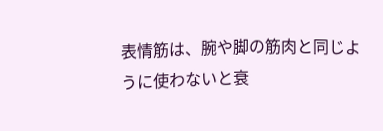表情筋は、腕や脚の筋肉と同じように使わないと衰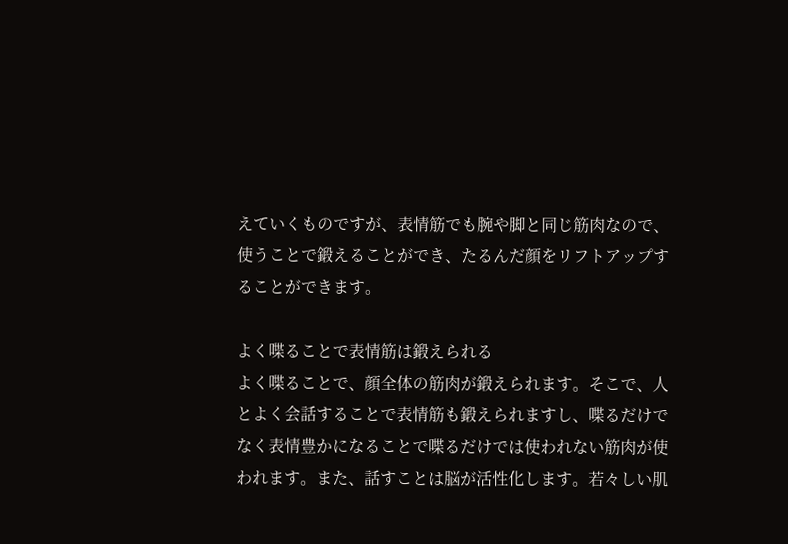えていくものですが、表情筋でも腕や脚と同じ筋肉なので、使うことで鍛えることができ、たるんだ顔をリフトアップすることができます。

よく喋ることで表情筋は鍛えられる
よく喋ることで、顔全体の筋肉が鍛えられます。そこで、人とよく会話することで表情筋も鍛えられますし、喋るだけでなく表情豊かになることで喋るだけでは使われない筋肉が使われます。また、話すことは脳が活性化します。若々しい肌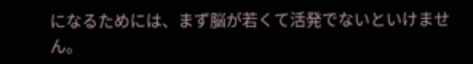になるためには、まず脳が若くて活発でないといけません。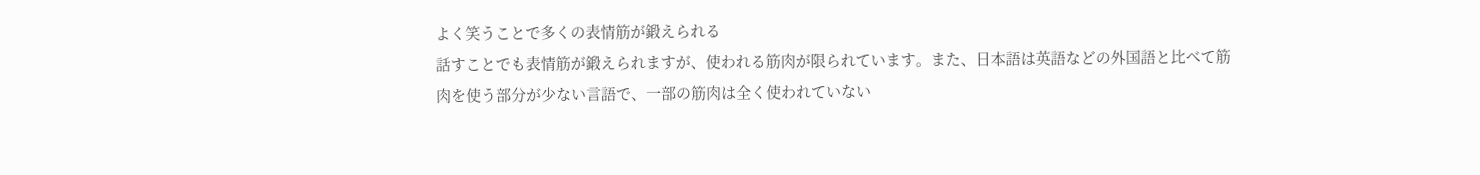よく笑うことで多くの表情筋が鍛えられる
話すことでも表情筋が鍛えられますが、使われる筋肉が限られています。また、日本語は英語などの外国語と比べて筋肉を使う部分が少ない言語で、一部の筋肉は全く使われていない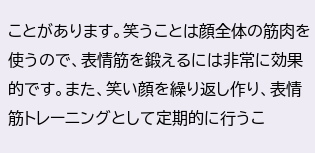ことがあります。笑うことは顔全体の筋肉を使うので、表情筋を鍛えるには非常に効果的です。また、笑い顔を繰り返し作り、表情筋トレーニングとして定期的に行うこ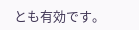とも有効です。